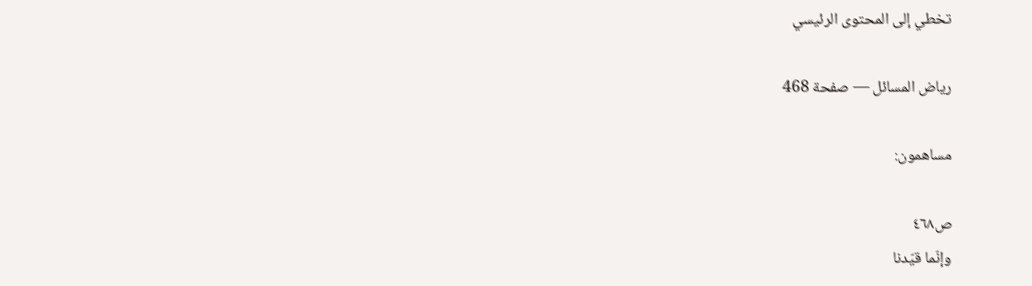تخطي إلى المحتوى الرئيسي

رياض المسائل — صفحة 468

مساهمون:

ص٤٦٨
وإنّما قيّدنا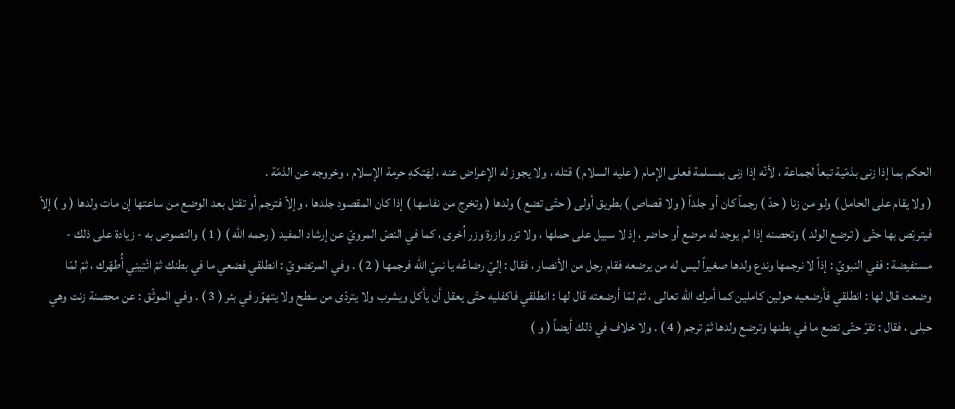الحكم بما إذا زنى بذمّية تبعاً لجماعة ، لأنّه إذا زنى بمسلمة فعلى الإمام ( عليه السلام ) قتله ، ولا يجوز له الإعراض عنه ، لِهَتكهِ حرمة الإسلام ، وخروجه عن الذمّة .
( ولا يقام على الحامل ) ولو من زنا ( حدّ ) رجماً كان أو جلداً ( ولا قصاص ) بطريق أولى ( حتّى تضع ) ولدها ( وتخرج من نفاسها ) إذا كان المقصود جلدها ، وإلاّ فترجم أو تقتل بعد الوضع من ساعتها إن مات ولدها ( و ) إلاّ فيتربّص بها حتّى ( ترضع الولد ) وتحصنه إذا لم يوجد له مرضع أو حاضر ، إذ لا سبيل على حملها ، ولا تزر وازرة وزر اُخرى ، كما في النصّ المرويّ عن إرشاد المفيد ( رحمه الله ) ( 1 ) والنصوص به - زيادة على ذلك - مستفيضة : ففي النبويّ : إذاً لا نرجمها وندع ولدها صغيراً ليس له من يرضعه فقام رجل من الأنصار ، فقال : إليّ رضاعُه يا نبيّ الله فرجمها ( 2 ) . وفي المرتضويّ : انطلقي فضعي ما في بطنك ثمّ ائْتِينِي أُطهّرك ، ثمّ لمّا وضعت قال لها : انطلقي فأرضعيه حولين كاملين كما أمرك الله تعالى ، ثمّ لمّا أرضعته قال لها : انطلقي فاكفليه حتّى يعقل أن يأكل ويشرب ولا يتردّى من سطح ولا يتهوّر في بئر ( 3 ) . وفي الموثّق : عن محصنة زنت وهي حبلى ، فقال : تقرّ حتّى تضع ما في بطنها وترضع ولدها ثمّ ترجم ( 4 ) . ولا خلاف في ذلك أيضاً ( و )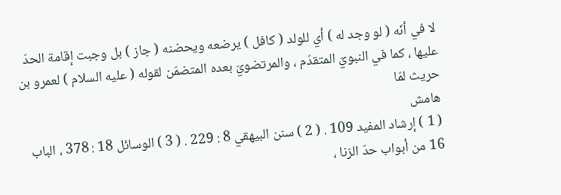لا في أنّه ( لو وجد له ) أي للولد ( كافل ) يرضعه ويحضنه ( جاز ) بل وجبت إقامة الحدّ عليها ، كما في النبويّ المتقدّم ، والمرتضويّ بعده المتضمّن لقوله ( عليه السلام ) لعمرو بن حريث لمّا
هامش
( 1 ) إرشاد المفيد 109 . ( 2 ) سنن البيهقي 8 : 229 . ( 3 ) الوسائل 18 : 378 ، الباب 16 من أبواب حدّ الزنا ،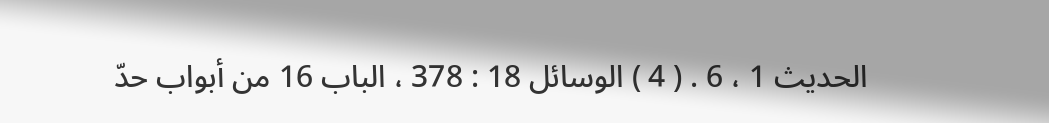الحديث 1 ، 6 . ( 4 ) الوسائل 18 : 378 ، الباب 16 من أبواب حدّ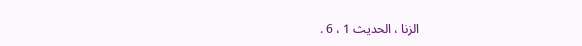الزنا ، الحديث 1 ، 6 .